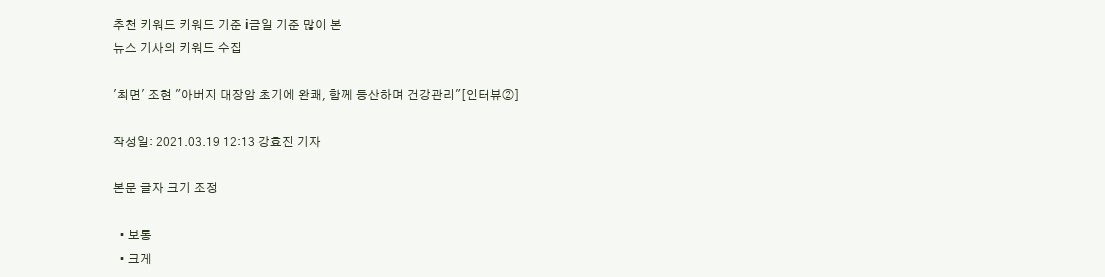추천 키워드 키워드 기준 i금일 기준 많이 본
뉴스 기사의 키워드 수집

'최면' 조현 "아버지 대장암 초기에 완쾌, 함께 등산하며 건강관리"[인터뷰②]

작성일: 2021.03.19 12:13 강효진 기자

본문 글자 크기 조정

  • 보통
  • 크게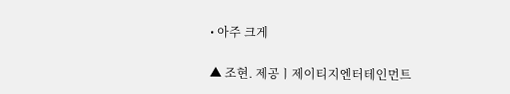• 아주 크게

▲ 조현. 제공ㅣ제이티지엔터테인먼트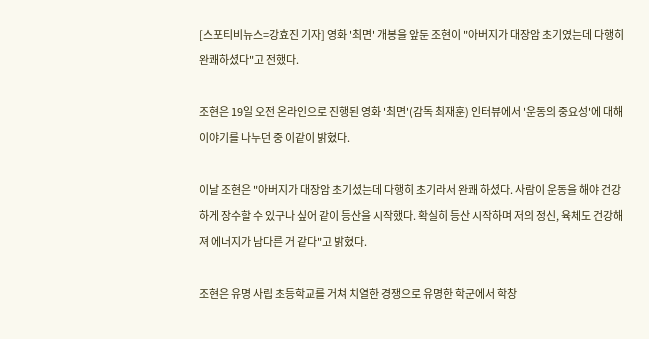[스포티비뉴스=강효진 기자] 영화 '최면' 개봉을 앞둔 조현이 "아버지가 대장암 초기였는데 다행히 완쾌하셨다"고 전했다.

조현은 19일 오전 온라인으로 진행된 영화 '최면'(감독 최재훈) 인터뷰에서 '운동의 중요성'에 대해 이야기를 나누던 중 이같이 밝혔다.

이날 조현은 "아버지가 대장암 초기셨는데 다행히 초기라서 완쾌 하셨다. 사람이 운동을 해야 건강하게 장수할 수 있구나 싶어 같이 등산을 시작했다. 확실히 등산 시작하며 저의 정신, 육체도 건강해져 에너지가 남다른 거 같다"고 밝혔다.

조현은 유명 사립 초등학교를 거쳐 치열한 경쟁으로 유명한 학군에서 학창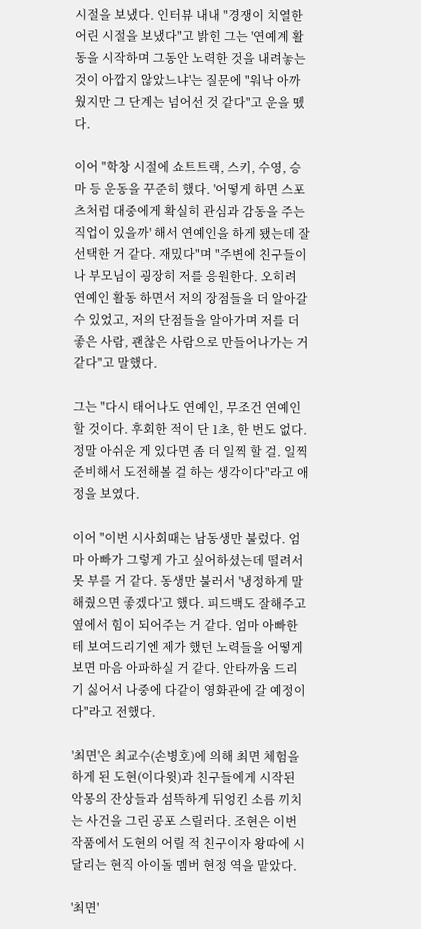시절을 보냈다. 인터뷰 내내 "경쟁이 치열한 어린 시절을 보냈다"고 밝힌 그는 '연예계 활동을 시작하며 그동안 노력한 것을 내려놓는 것이 아깝지 않았느냐'는 질문에 "워낙 아까웠지만 그 단계는 넘어선 것 같다"고 운을 뗐다.

이어 "학창 시절에 쇼트트랙, 스키, 수영, 승마 등 운동을 꾸준히 했다. '어떻게 하면 스포츠처럼 대중에게 확실히 관심과 감동을 주는 직업이 있을까' 해서 연예인을 하게 됐는데 잘 선택한 거 같다. 재밌다"며 "주변에 친구들이나 부모님이 굉장히 저를 응원한다. 오히려 연예인 활동 하면서 저의 장점들을 더 알아갈 수 있었고, 저의 단점들을 알아가며 저를 더 좋은 사람, 괜찮은 사람으로 만들어나가는 거 같다"고 말했다.

그는 "다시 태어나도 연예인, 무조건 연예인 할 것이다. 후회한 적이 단 1초, 한 번도 없다. 정말 아쉬운 게 있다면 좀 더 일찍 할 걸. 일찍 준비해서 도전해볼 걸 하는 생각이다"라고 애정을 보였다.

이어 "이번 시사회때는 남동생만 불렀다. 엄마 아빠가 그렇게 가고 싶어하셨는데 떨려서 못 부를 거 같다. 동생만 불러서 '냉정하게 말해줬으면 좋겠다'고 했다. 피드백도 잘해주고 옆에서 힘이 되어주는 거 같다. 엄마 아빠한테 보여드리기엔 제가 했던 노력들을 어떻게 보면 마음 아파하실 거 같다. 안타까움 드리기 싫어서 나중에 다같이 영화관에 갈 예정이다"라고 전했다.

'최면'은 최교수(손병호)에 의해 최면 체험을 하게 된 도현(이다윗)과 친구들에게 시작된 악몽의 잔상들과 섬뜩하게 뒤엉킨 소름 끼치는 사건을 그린 공포 스릴러다. 조현은 이번 작품에서 도현의 어릴 적 친구이자 왕따에 시달리는 현직 아이돌 멤버 현정 역을 맡았다.

'최면'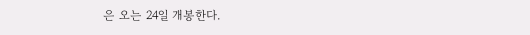은 오는 24일 개봉한다.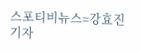스포티비뉴스=강효진 기자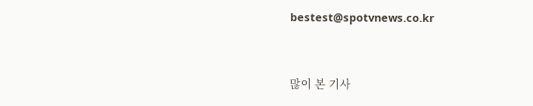bestest@spotvnews.co.kr


많이 본 기사